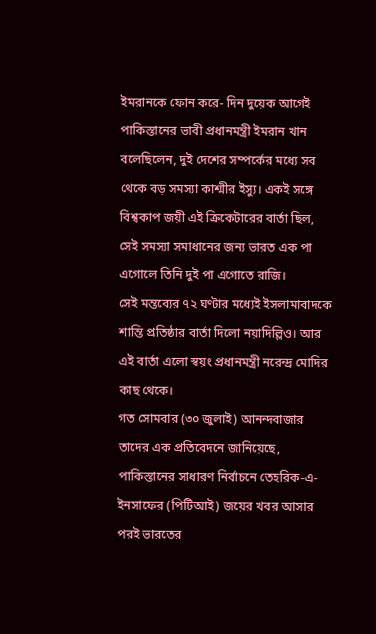ইমরানকে ফোন করে- দিন দুয়েক আগেই পাকিস্তানের ভাবী প্রধানমন্ত্রী ইমরান খান বলেছিলেন, দুই দেশের সম্পর্কের মধ্যে সব থেকে বড় সমস্যা কাশ্মীর ইস্যু। একই সঙ্গে বিশ্বকাপ জয়ী এই ক্রিকেটারের বার্তা ছিল, সেই সমস্যা সমাধানের জন্য ভারত এক পা এগোলে তিনি দুই পা এগোতে রাজি।
সেই মন্তব্যের ৭২ ঘণ্টার মধ্যেই ইসলামাবাদকে শান্তি প্রতিষ্ঠার বার্তা দিলো নয়াদিল্লিও। আর এই বার্তা এলো স্বয়ং প্রধানমন্ত্রী নরেন্দ্র মোদির কাছ থেকে।
গত সোমবার (৩০ জুলাই) আনন্দবাজার তাদের এক প্রতিবেদনে জানিয়েছে, পাকিস্তানের সাধারণ নির্বাচনে তেহরিক-এ-ইনসাফের (পিটিআই) জয়ের খবর আসার পরই ভারতের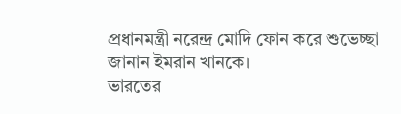প্রধানমন্ত্রী নরেন্দ্র মোদি ফোন করে শুভেচ্ছা জানান ইমরান খানকে।
ভারতের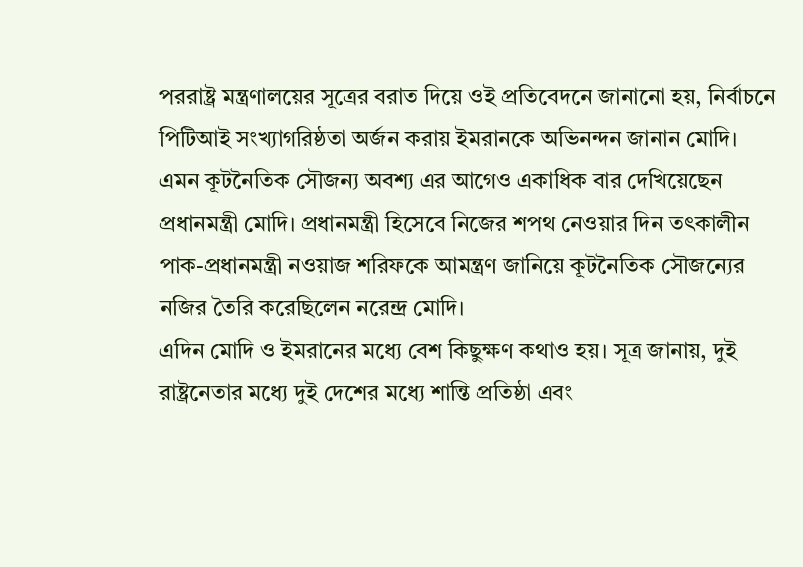পররাষ্ট্র মন্ত্রণালয়ের সূত্রের বরাত দিয়ে ওই প্রতিবেদনে জানানো হয়, নির্বাচনে পিটিআই সংখ্যাগরিষ্ঠতা অর্জন করায় ইমরানকে অভিনন্দন জানান মোদি। এমন কূটনৈতিক সৌজন্য অবশ্য এর আগেও একাধিক বার দেখিয়েছেন প্রধানমন্ত্রী মোদি। প্রধানমন্ত্রী হিসেবে নিজের শপথ নেওয়ার দিন তৎকালীন পাক-প্রধানমন্ত্রী নওয়াজ শরিফকে আমন্ত্রণ জানিয়ে কূটনৈতিক সৌজন্যের নজির তৈরি করেছিলেন নরেন্দ্র মোদি।
এদিন মোদি ও ইমরানের মধ্যে বেশ কিছুক্ষণ কথাও হয়। সূত্র জানায়, দুই রাষ্ট্রনেতার মধ্যে দুই দেশের মধ্যে শান্তি প্রতিষ্ঠা এবং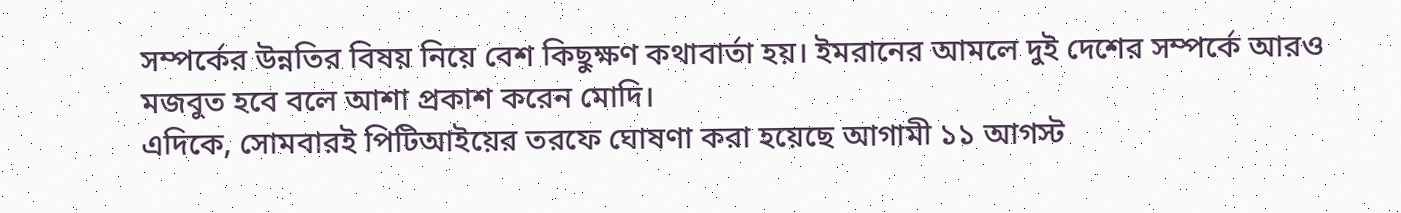সম্পর্কের উন্নতির বিষয় নিয়ে বেশ কিছুক্ষণ কথাবার্তা হয়। ইমরানের আমলে দুই দেশের সম্পর্কে আরও মজবুত হবে বলে আশা প্রকাশ করেন মোদি।
এদিকে, সোমবারই পিটিআইয়ের তরফে ঘোষণা করা হয়েছে আগামী ১১ আগস্ট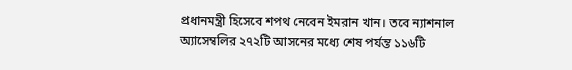প্রধানমন্ত্রী হিসেবে শপথ নেবেন ইমরান খান। তবে ন্যাশনাল অ্যাসেম্বলির ২৭২টি আসনের মধ্যে শেষ পর্যন্ত ১১৬টি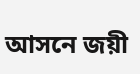আসনে জয়ী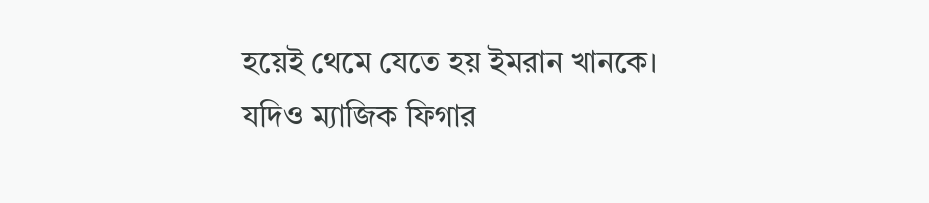হয়েই থেমে যেতে হয় ইমরান খানকে। যদিও ম্যাজিক ফিগার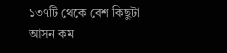১৩৭টি থেকে বেশ কিছুটা আসন কম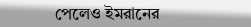পেলেও ইমরানের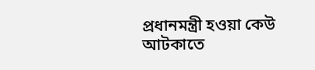প্রধানমন্ত্রী হওয়া কেউ আটকাতে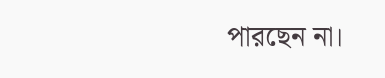পারছেন না।